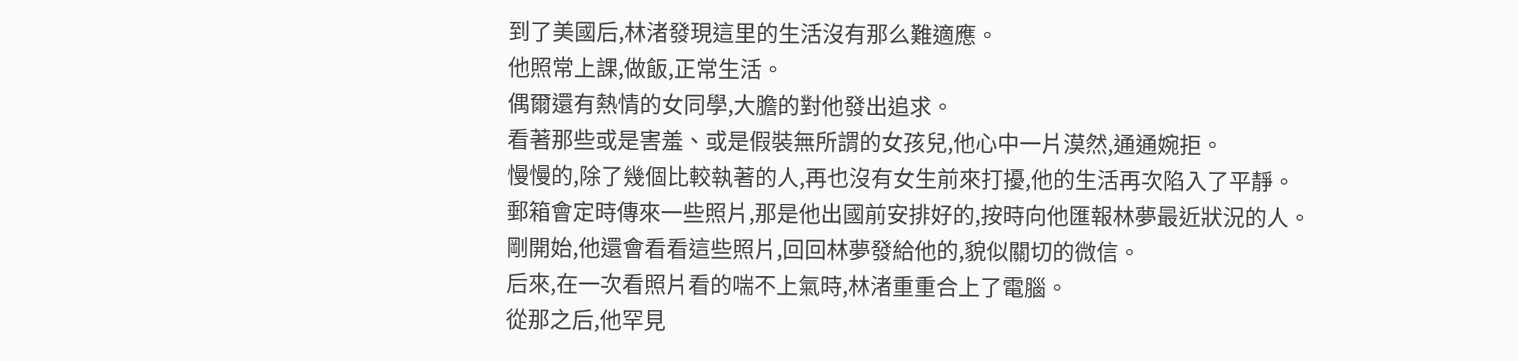到了美國后,林渚發現這里的生活沒有那么難適應。
他照常上課,做飯,正常生活。
偶爾還有熱情的女同學,大膽的對他發出追求。
看著那些或是害羞、或是假裝無所謂的女孩兒,他心中一片漠然,通通婉拒。
慢慢的,除了幾個比較執著的人,再也沒有女生前來打擾,他的生活再次陷入了平靜。
郵箱會定時傳來一些照片,那是他出國前安排好的,按時向他匯報林夢最近狀況的人。
剛開始,他還會看看這些照片,回回林夢發給他的,貌似關切的微信。
后來,在一次看照片看的喘不上氣時,林渚重重合上了電腦。
從那之后,他罕見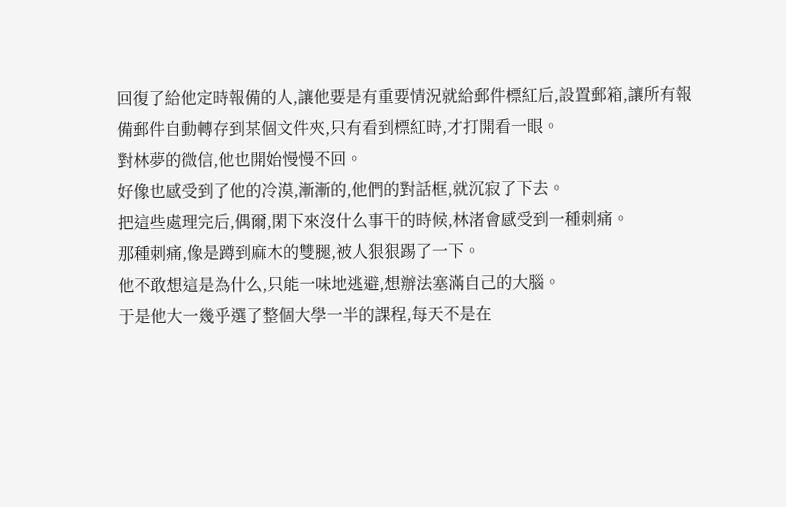回復了給他定時報備的人,讓他要是有重要情況就給郵件標紅后,設置郵箱,讓所有報備郵件自動轉存到某個文件夾,只有看到標紅時,才打開看一眼。
對林夢的微信,他也開始慢慢不回。
好像也感受到了他的冷漠,漸漸的,他們的對話框,就沉寂了下去。
把這些處理完后,偶爾,閑下來沒什么事干的時候,林渚會感受到一種刺痛。
那種刺痛,像是蹲到麻木的雙腿,被人狠狠踢了一下。
他不敢想這是為什么,只能一味地逃避,想辦法塞滿自己的大腦。
于是他大一幾乎選了整個大學一半的課程,每天不是在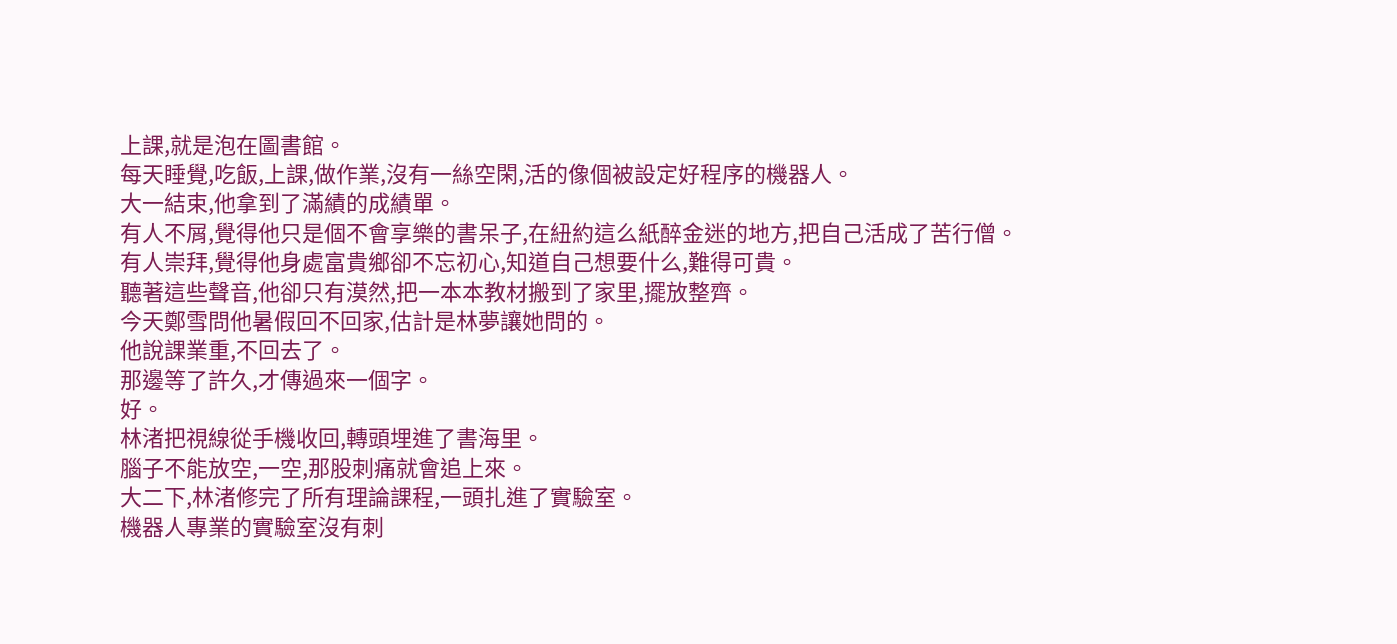上課,就是泡在圖書館。
每天睡覺,吃飯,上課,做作業,沒有一絲空閑,活的像個被設定好程序的機器人。
大一結束,他拿到了滿績的成績單。
有人不屑,覺得他只是個不會享樂的書呆子,在紐約這么紙醉金迷的地方,把自己活成了苦行僧。
有人崇拜,覺得他身處富貴鄉卻不忘初心,知道自己想要什么,難得可貴。
聽著這些聲音,他卻只有漠然,把一本本教材搬到了家里,擺放整齊。
今天鄭雪問他暑假回不回家,估計是林夢讓她問的。
他說課業重,不回去了。
那邊等了許久,才傳過來一個字。
好。
林渚把視線從手機收回,轉頭埋進了書海里。
腦子不能放空,一空,那股刺痛就會追上來。
大二下,林渚修完了所有理論課程,一頭扎進了實驗室。
機器人專業的實驗室沒有刺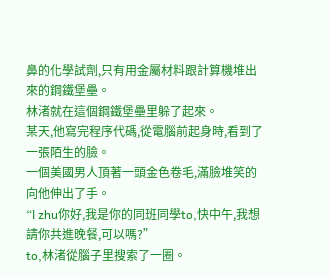鼻的化學試劑,只有用金屬材料跟計算機堆出來的鋼鐵堡壘。
林渚就在這個鋼鐵堡壘里躲了起來。
某天,他寫完程序代碼,從電腦前起身時,看到了一張陌生的臉。
一個美國男人頂著一頭金色卷毛,滿臉堆笑的向他伸出了手。
“l zhu你好,我是你的同班同學to,快中午,我想請你共進晚餐,可以嗎?”
to,林渚從腦子里搜索了一圈。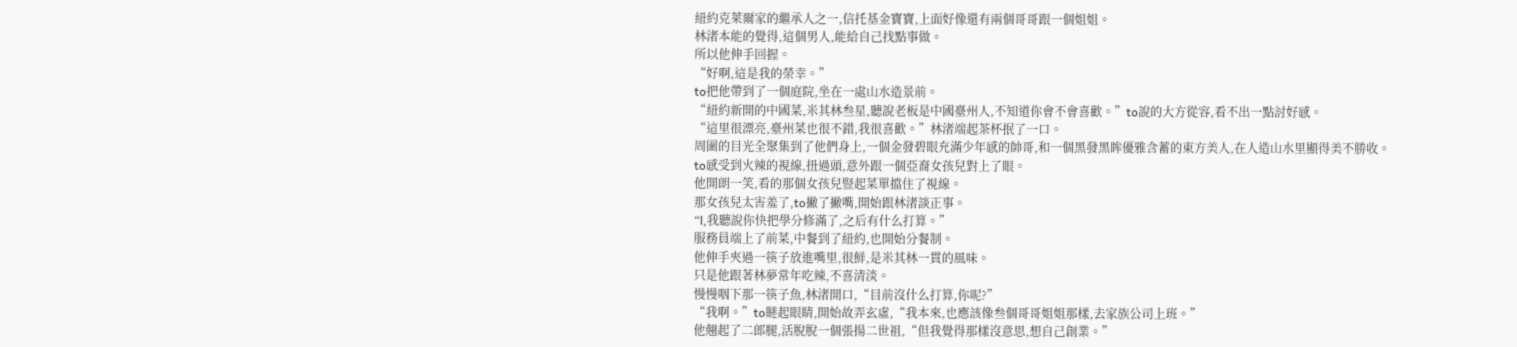紐約克萊爾家的繼承人之一,信托基金寶寶,上面好像還有兩個哥哥跟一個姐姐。
林渚本能的覺得,這個男人,能給自己找點事做。
所以他伸手回握。
“好啊,這是我的榮幸。”
to把他帶到了一個庭院,坐在一處山水造景前。
“紐約新開的中國菜,米其林叁星,聽說老板是中國臺州人,不知道你會不會喜歡。”to說的大方從容,看不出一點討好感。
“這里很漂亮,臺州菜也很不錯,我很喜歡。”林渚端起茶杯抿了一口。
周圍的目光全聚集到了他們身上,一個金發碧眼充滿少年感的帥哥,和一個黑發黑眸優雅含蓄的東方美人,在人造山水里顯得美不勝收。
to感受到火辣的視線,扭過頭,意外跟一個亞裔女孩兒對上了眼。
他開朗一笑,看的那個女孩兒豎起菜單擋住了視線。
那女孩兒太害羞了,to撇了撇嘴,開始跟林渚談正事。
“l,我聽說你快把學分修滿了,之后有什么打算。”
服務員端上了前菜,中餐到了紐約,也開始分餐制。
他伸手夾過一筷子放進嘴里,很鮮,是米其林一貫的風味。
只是他跟著林夢常年吃辣,不喜清淡。
慢慢咽下那一筷子魚,林渚開口,“目前沒什么打算,你呢?”
“我啊。”to瞇起眼睛,開始故弄玄虛,“我本來,也應該像叁個哥哥姐姐那樣,去家族公司上班。”
他翹起了二郎腿,活脫脫一個張揚二世祖,“但我覺得那樣沒意思,想自己創業。”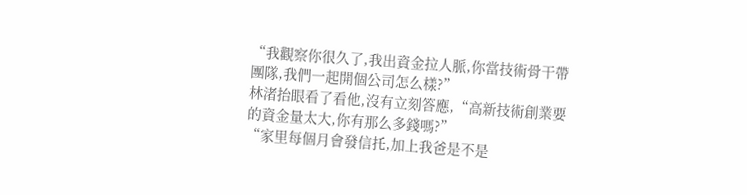“我觀察你很久了,我出資金拉人脈,你當技術骨干帶團隊,我們一起開個公司怎么樣?”
林渚抬眼看了看他,沒有立刻答應,“高新技術創業要的資金量太大,你有那么多錢嗎?”
“家里每個月會發信托,加上我爸是不是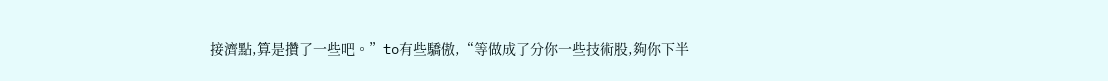接濟點,算是攢了一些吧。”to有些驕傲,“等做成了分你一些技術股,夠你下半